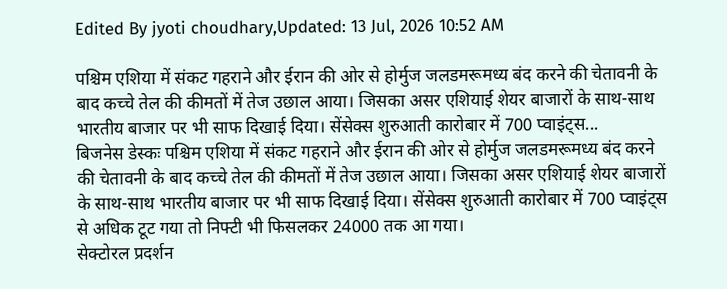Edited By jyoti choudhary,Updated: 13 Jul, 2026 10:52 AM

पश्चिम एशिया में संकट गहराने और ईरान की ओर से होर्मुज जलडमरूमध्य बंद करने की चेतावनी के बाद कच्चे तेल की कीमतों में तेज उछाल आया। जिसका असर एशियाई शेयर बाजारों के साथ-साथ भारतीय बाजार पर भी साफ दिखाई दिया। सेंसेक्स शुरुआती कारोबार में 700 प्वाइंट्स...
बिजनेस डेस्कः पश्चिम एशिया में संकट गहराने और ईरान की ओर से होर्मुज जलडमरूमध्य बंद करने की चेतावनी के बाद कच्चे तेल की कीमतों में तेज उछाल आया। जिसका असर एशियाई शेयर बाजारों के साथ-साथ भारतीय बाजार पर भी साफ दिखाई दिया। सेंसेक्स शुरुआती कारोबार में 700 प्वाइंट्स से अधिक टूट गया तो निफ्टी भी फिसलकर 24000 तक आ गया।
सेक्टोरल प्रदर्शन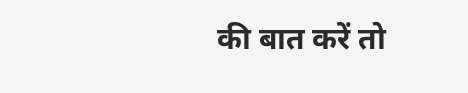की बात करें तो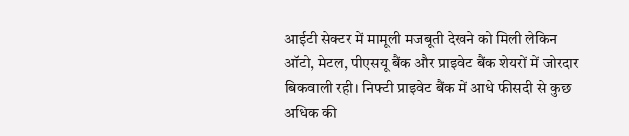आईटी सेक्टर में मामूली मजबूती देखने को मिली लेकिन ऑटो, मेटल, पीएसयू बैंक और प्राइवेट बैंक शेयरों में जोरदार बिकवाली रही। निफ्टी प्राइवेट बैंक में आधे फीसदी से कुछ अधिक की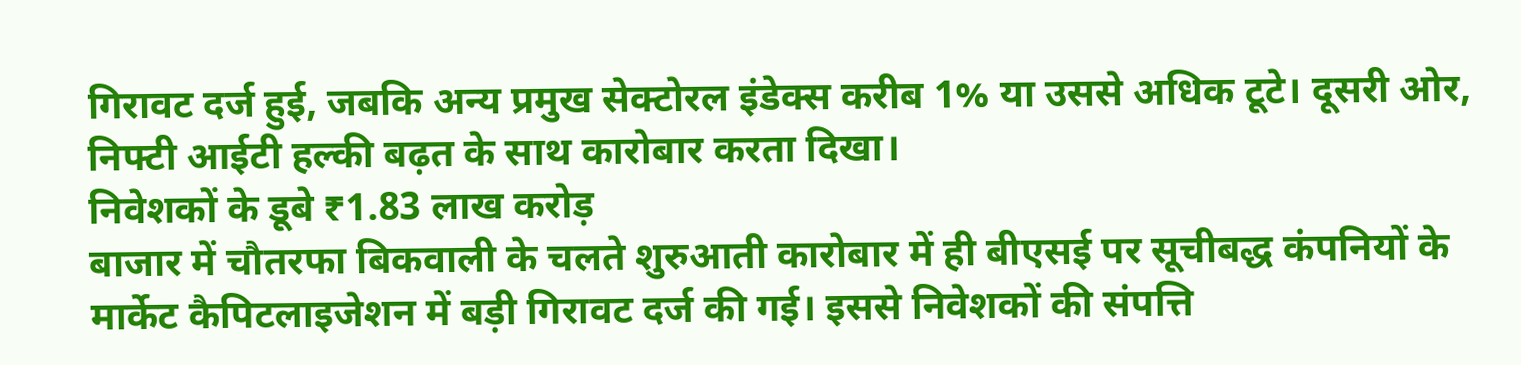गिरावट दर्ज हुई, जबकि अन्य प्रमुख सेक्टोरल इंडेक्स करीब 1% या उससे अधिक टूटे। दूसरी ओर, निफ्टी आईटी हल्की बढ़त के साथ कारोबार करता दिखा।
निवेशकों के डूबे ₹1.83 लाख करोड़
बाजार में चौतरफा बिकवाली के चलते शुरुआती कारोबार में ही बीएसई पर सूचीबद्ध कंपनियों के मार्केट कैपिटलाइजेशन में बड़ी गिरावट दर्ज की गई। इससे निवेशकों की संपत्ति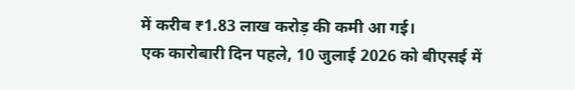में करीब ₹1.83 लाख करोड़ की कमी आ गई।
एक कारोबारी दिन पहले, 10 जुलाई 2026 को बीएसई में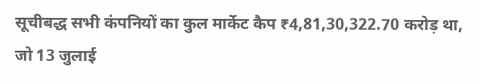सूचीबद्ध सभी कंपनियों का कुल मार्केट कैप ₹4,81,30,322.70 करोड़ था, जो 13 जुलाई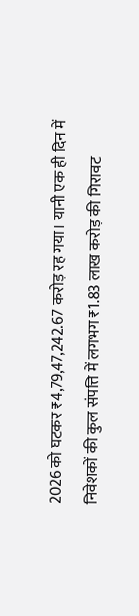2026 को घटकर ₹4,79,47,242.67 करोड़ रह गया। यानी एक ही दिन में निवेशकों की कुल संपत्ति में लगभग ₹1.83 लाख करोड़ की गिरावट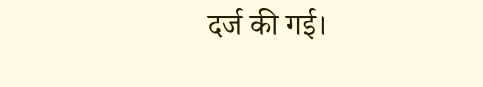दर्ज की गई।